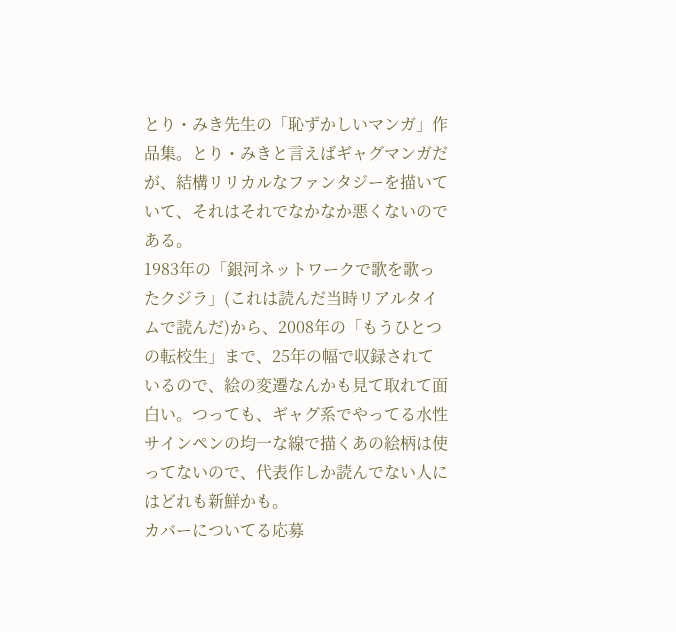とり・みき先生の「恥ずかしいマンガ」作品集。とり・みきと言えばギャグマンガだが、結構リリカルなファンタジーを描いていて、それはそれでなかなか悪くないのである。
1983年の「銀河ネットワークで歌を歌ったクジラ」(これは読んだ当時リアルタイムで読んだ)から、2008年の「もうひとつの転校生」まで、25年の幅で収録されているので、絵の変遷なんかも見て取れて面白い。つっても、ギャグ系でやってる水性サインペンの均一な線で描くあの絵柄は使ってないので、代表作しか読んでない人にはどれも新鮮かも。
カバーについてる応募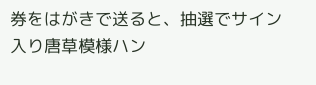券をはがきで送ると、抽選でサイン入り唐草模様ハン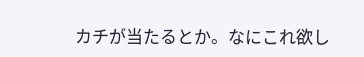カチが当たるとか。なにこれ欲し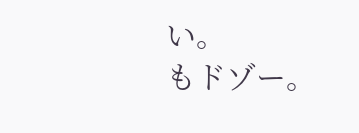い。
もドゾー。